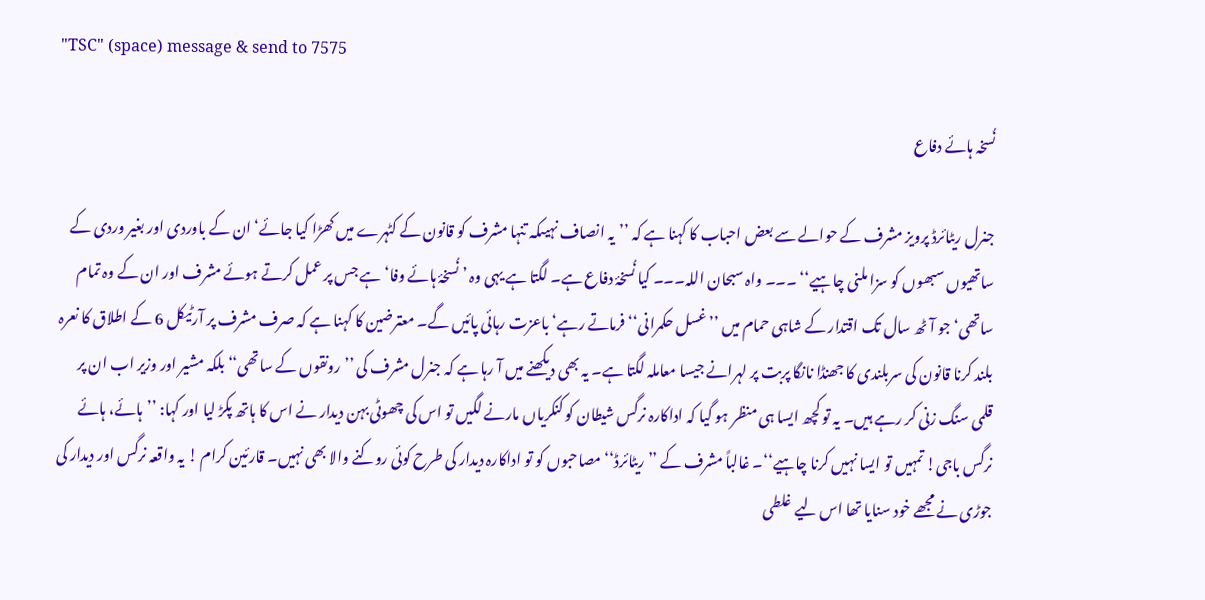"TSC" (space) message & send to 7575

نُسخہ ہائے دفاع

جنرل ریٹائرڈ پرویز مشرف کے حوالے سے بعض احباب کا کہنا ہے کہ ’’یہ انصاف نہیںکہ تنہا مشرف کو قانون کے کٹہرے میں کھڑا کیا جائے‘ ان کے باوردی اور بغیر وردی کے ساتھیوں سبھوں کو سزا ملنی چاہیے‘‘ ۔۔۔ واہ سبحان اللہ۔۔۔ کیا نُسخۂ دفاع ہے۔ لگتا ہے یہی وہ ’نُسخۂ ہائے وفا‘ ہے جس پر عمل کرتے ہوئے مشرف اور ان کے وہ تمام ساتھی‘ جو آٹھ سال تک اقتدار کے شاہی حمام میں ’’غسل حکمرانی‘‘ فرماتے رہے‘ باعزت رہائی پائیں گے۔ معترضین کا کہنا ہے کہ صرف مشرف پر آرٹیکل 6 کے اطلاق کا نعرہ بلند کرنا قانون کی سربلندی کا جھنڈا نانگا پربت پر لہرانے جیسا معاملہ لگتا ہے۔ یہ بھی دیکھنے میں آ رہا ہے کہ جنرل مشرف کی ’’رونقوں کے ساتھی‘‘ بلکہ مشیر اور وزیر اب ان پر قلمی سنگ زنی کر رہے ہیں۔ یہ تو کچھ ایسا ہی منظر ہو گیا کہ اداکارہ نرگس شیطان کو کنکریاں مارنے لگیں تو اس کی چھوٹی بہن دیدار نے اس کا ہاتھ پکڑ لیا اور کہا: ’’ہائے، ہائے نرگس باجی! تمہیں تو ایسا نہیں کرنا چاہیے‘‘۔ غالباً مشرف کے ’’ریٹائرڈ‘‘ مصاحبوں کو تو اداکارہ دیدار کی طرح کوئی روکنے والا بھی نہیں۔ قارئین کرام ! یہ واقعہ نرگس اور دیدار کی جوڑی نے مجھے خود سنایا تھا اس لیے غلطی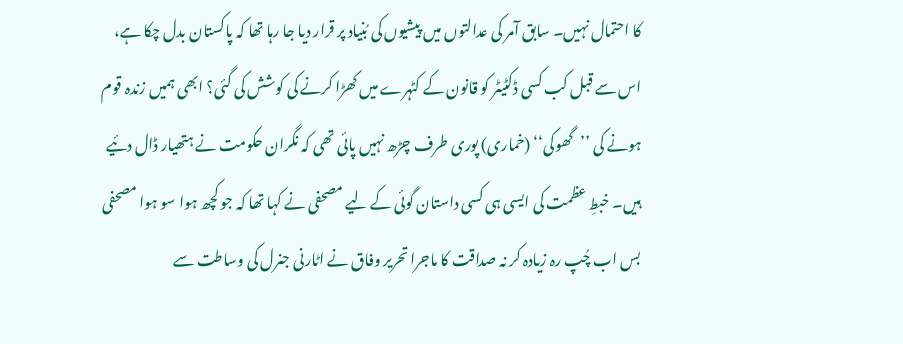کا احتمال نہیں۔ سابق آمر کی عدالتوں میں پیشیوں کی بُنیاد پر قرار دیا جا رہا تھا کہ پاکستان بدل چکا ہے، اس سے قبل کب کسی ڈکٹیٹر کو قانون کے کٹہرے میں کھڑا کرنے کی کوشش کی گئی؟ ابھی ہمیں زندہ قوم ہونے کی ’’گھوکی‘‘ (خماری) پوری طرف چڑھ نہیں پائی تھی کہ نگران حکومت نے ہتھیار ڈال دئیے ہیں۔ خبطِ عظمت کی ایسی ہی کسی داستان گوئی کے لیے مصحفی نے کہا تھا کہ جو کچھ ہوا سو ہوا مصحفی بس اب چُپ رہ زیادہ کر نہ صداقت کا ماجرا تحریر وفاق نے اٹارنی جنرل کی وساطت سے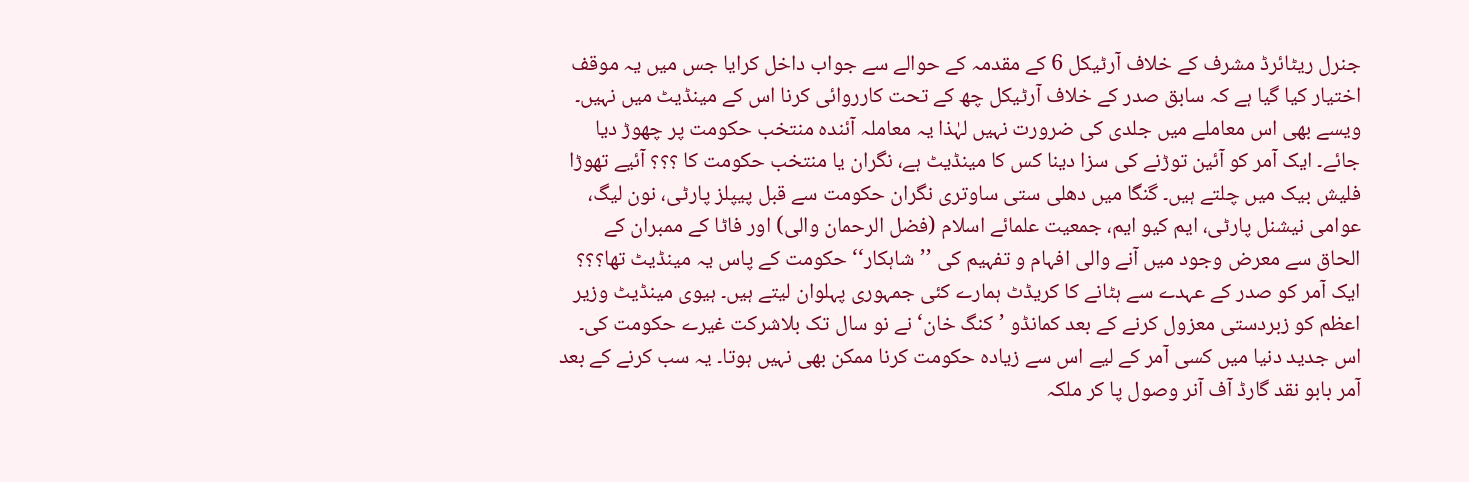جنرل ریٹائرڈ مشرف کے خلاف آرٹیکل 6 کے مقدمہ کے حوالے سے جواب داخل کرایا جس میں یہ موقف اختیار کیا گیا ہے کہ سابق صدر کے خلاف آرٹیکل چھ کے تحت کارروائی کرنا اس کے مینڈیٹ میں نہیں۔ ویسے بھی اس معاملے میں جلدی کی ضرورت نہیں لہٰذا یہ معاملہ آئندہ منتخب حکومت پر چھوڑ دیا جائے۔ ایک آمر کو آئین توڑنے کی سزا دینا کس کا مینڈیٹ ہے، نگران یا منتخب حکومت کا ؟؟؟ آئیے تھوڑا فلیش بیک میں چلتے ہیں۔ گنگا میں دھلی ستی ساوتری نگران حکومت سے قبل پیپلز پارٹی، نون لیگ، عوامی نیشنل پارٹی، ایم کیو ایم، جمعیت علمائے اسلام (فضل الرحمان والی) اور فاٹا کے ممبران کے الحاق سے معرض وجود میں آنے والی افہام و تفہیم کی ’’شاہکار‘‘ حکومت کے پاس یہ مینڈیٹ تھا؟؟؟ ایک آمر کو صدر کے عہدے سے ہٹانے کا کریڈٹ ہمارے کئی جمہوری پہلوان لیتے ہیں۔ ہیوی مینڈیٹ وزیر اعظم کو زبردستی معزول کرنے کے بعد کمانڈو ’کنگ خان‘ نے نو سال تک بلاشرکت غیرے حکومت کی۔ اس جدید دنیا میں کسی آمر کے لیے اس سے زیادہ حکومت کرنا ممکن بھی نہیں ہوتا۔ یہ سب کرنے کے بعد آمر بابو نقد گارڈ آف آنر وصول پا کر ملکہ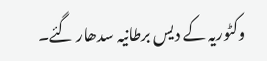وکٹوریہ کے دیس برطانیہ سدھار گئے۔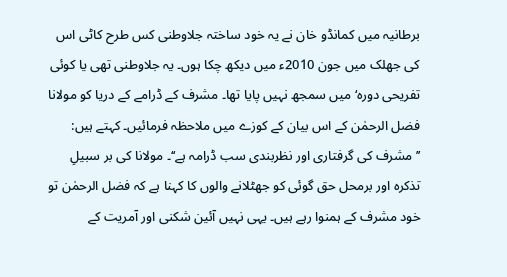برطانیہ میں کمانڈو خان نے یہ خود ساختہ جلاوطنی کس طرح کاٹی اس کی جھلک میں جون 2010ء میں دیکھ چکا ہوں۔ یہ جلاوطنی تھی یا کوئی تفریحی دورہ‘ میں سمجھ نہیں پایا تھا۔ مشرف کے ڈرامے کے دریا کو مولانا فضل الرحمٰن کے اس بیان کے کوزے میں ملاحظہ فرمائیں۔ کہتے ہیں: ’’مشرف کی گرفتاری اور نظربندی سب ڈرامہ ہے‘‘۔ مولانا کی بر سبیلِ تذکرہ اور برمحل حق گوئی کو جھٹلانے والوں کا کہنا ہے کہ فضل الرحمٰن تو خود مشرف کے ہمنوا رہے ہیں۔ یہی نہیں آئین شکنی اور آمریت کے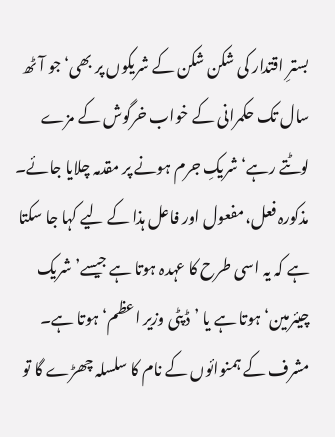بسترِ اقتدار کی شکن شکن کے شریکوں پر بھی‘ جو آٹھ سال تک حکمرانی کے خواب خرگوش کے مزے لوٹتے رہے‘ شریکِ جرم ہونے پر مقدمہ چلایا جائے۔ مذکورہ فعل، مفعول اور فاعل ہذا کے لیے کہا جا سکتا ہے کہ یہ اسی طرح کا عہدہ ہوتا ہے جیسے’ شریک چیئرمین‘ ہوتا ہے یا ’ڈپٹی وزیر اعظم‘ ہوتا ہے۔ مشرف کے ہمنوائوں کے نام کا سلسلہ چھڑے گا تو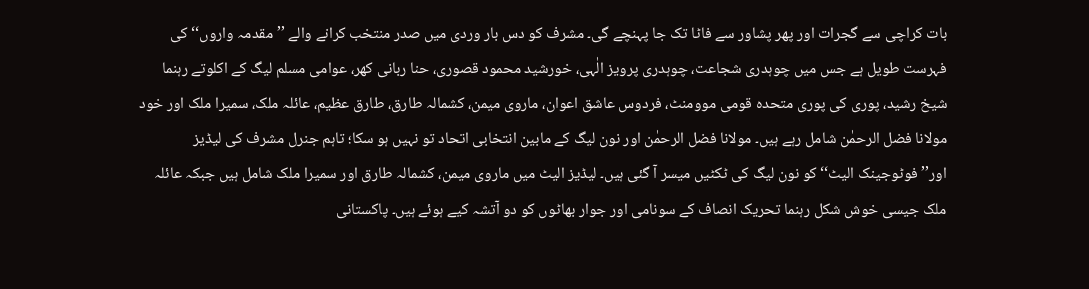بات کراچی سے گجرات اور پھر پشاور سے فاٹا تک جا پہنچے گی۔ مشرف کو دس بار وردی میں صدر منتخب کرانے والے ’’مقدمہ واروں‘‘ کی فہرست طویل ہے جس میں چوہدری شجاعت، چوہدری پرویز الٰہی، خورشید محمود قصوری، حنا ربانی کھر، عوامی مسلم لیگ کے اکلوتے رہنما شیخ رشید، پوری کی پوری متحدہ قومی موومنٹ، فردوس عاشق اعوان، ماروی میمن، کشمالہ طارق، طارق عظیم، عائلہ ملک، سمیرا ملک اور خود مولانا فضل الرحمٰن شامل رہے ہیں۔ مولانا فضل الرحمٰن اور نون لیگ کے مابین انتخابی اتحاد تو نہیں ہو سکا؛ تاہم جنرل مشرف کی لیڈیز اور’’فوٹوجینک الیٹ‘‘ کو نون لیگ کی ٹکٹیں میسر آ گئی ہیں۔ لیڈیز الیٹ میں ماروی میمن، کشمالہ طارق اور سمیرا ملک شامل ہیں جبکہ عائلہ ملک جیسی خوش شکل رہنما تحریک انصاف کے سونامی اور جوار بھاٹوں کو دو آتشہ کیے ہوئے ہیں۔ پاکستانی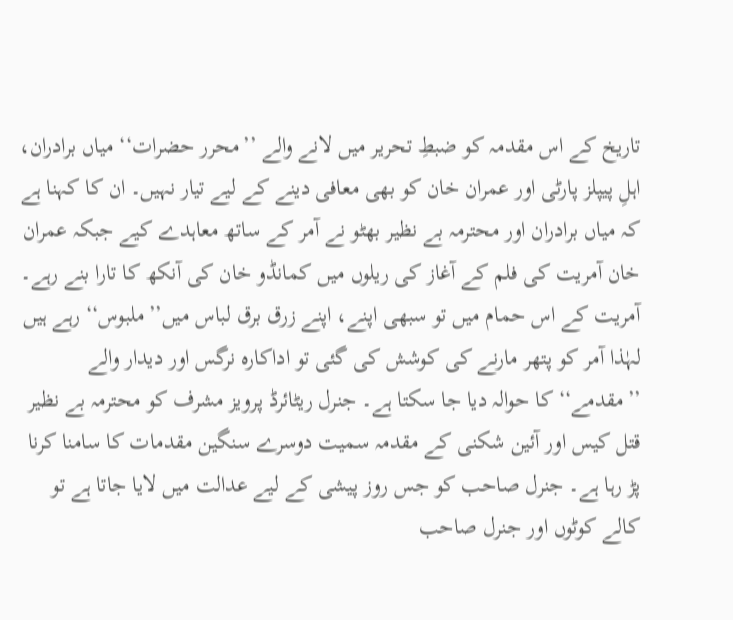تاریخ کے اس مقدمہ کو ضبطِ تحریر میں لانے والے ’’محرر حضرات‘‘ میاں برادران، اہلِ پیپلز پارٹی اور عمران خان کو بھی معافی دینے کے لیے تیار نہیں۔ ان کا کہنا ہے کہ میاں برادران اور محترمہ بے نظیر بھٹو نے آمر کے ساتھ معاہدے کیے جبکہ عمران خان آمریت کی فلم کے آغاز کی ریلوں میں کمانڈو خان کی آنکھ کا تارا بنے رہے۔ آمریت کے اس حمام میں تو سبھی اپنے، اپنے زرق برق لباس میں’’ملبوس‘‘ رہے ہیں لہٰذا آمر کو پتھر مارنے کی کوشش کی گئی تو اداکارہ نرگس اور دیدار والے ’’مقدمے‘‘ کا حوالہ دیا جا سکتا ہے۔ جنرل ریٹائرڈ پرویز مشرف کو محترمہ بے نظیر قتل کیس اور آئین شکنی کے مقدمہ سمیت دوسرے سنگین مقدمات کا سامنا کرنا پڑ رہا ہے۔ جنرل صاحب کو جس روز پیشی کے لیے عدالت میں لایا جاتا ہے تو کالے کوٹوں اور جنرل صاحب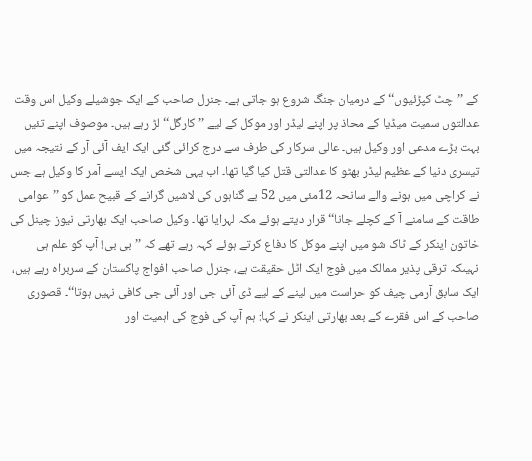کے ’’چٹ کپڑئیوں‘‘ کے درمیان جنگ شروع ہو جاتی ہے۔ جنرل صاحب کے ایک جوشیلے وکیل اس وقت عدالتوں سمیت میڈیا کے محاذ پر اپنے لیڈر اور موکل کے لیے ’’کارگل‘‘ لڑ رہے ہیں۔ موصوف اپنے تئیں بہت بڑے مدعی اور وکیل ہیں۔ عالی سرکار کی طرف سے درج کرائی گئی ایک ایف آئی آر کے نتیجہ میں تیسری دنیا کے عظیم لیڈر بھٹو کا عدالتی قتل کیا گیا تھا۔ اب یہی شخص ایک ایسے آمر کا وکیل ہے جس نے کراچی میں ہونے والے سانحہ 12مئی میں 52 بے گناہوں کی لاشیں گرانے کے قبیح عمل کو ’’عوامی طاقت کے سامنے آ کے کچلے جانا‘‘ قرار دیتے ہوئے مکہ لہرایا تھا۔ وکیل صاحب ایک بھارتی نیوز چینل کی خاتون اینکر کے ٹاک شو میں اپنے موکل کا دفاع کرتے ہوئے کہہ رہے تھے کہ ’’بی بی! آپ کو علم ہی نہیںکہ ترقی پذیر ممالک میں فوج ایک اٹل حقیقت ہے، جنرل صاحب افواج پاکستان کے سربراہ رہے ہیں، ایک سابق آرمی چیف کو حراست میں لینے کے لیے ڈی آئی جی اور آئی جی کافی نہیں ہوتا‘‘۔ قصوری صاحب کے اس فقرے کے بعد بھارتی اینکر نے کہا: ہم آپ کی فوج کی اہمیت اور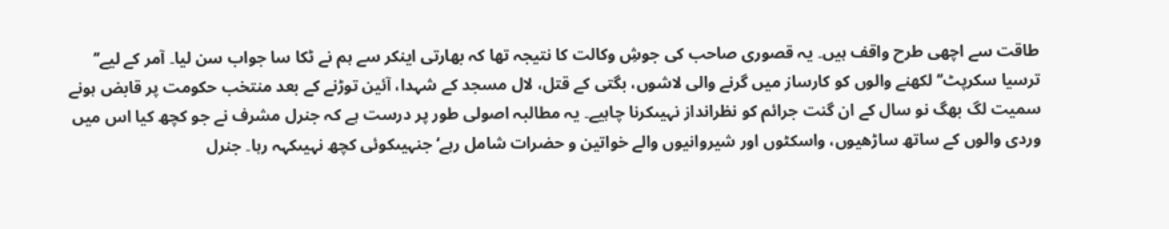طاقت سے اچھی طرح واقف ہیں۔ یہ قصوری صاحب کی جوشِ وکالت کا نتیجہ تھا کہ بھارتی اینکر سے ہم نے ٹکا سا جواب سن لیا۔ آمر کے لیے’’ ترسیا سکرپٹ‘‘ لکھنے والوں کو کارساز میں گرنے والی لاشوں، بگتی کے قتل، لال مسجد کے شہدا، آئین توڑنے کے بعد منتخب حکومت پر قابض ہونے سمیت لگ بھگ نو سال کے ان گنت جرائم کو نظرانداز نہیںکرنا چاہیے۔ یہ مطالبہ اصولی طور پر درست ہے کہ جنرل مشرف نے جو کچھ کیا اس میں وردی والوں کے ساتھ ساڑھیوں، واسکٹوں اور شیروانیوں والے خواتین و حضرات شامل رہے‘ جنہیںکوئی کچھ نہیںکہہ رہا۔ جنرل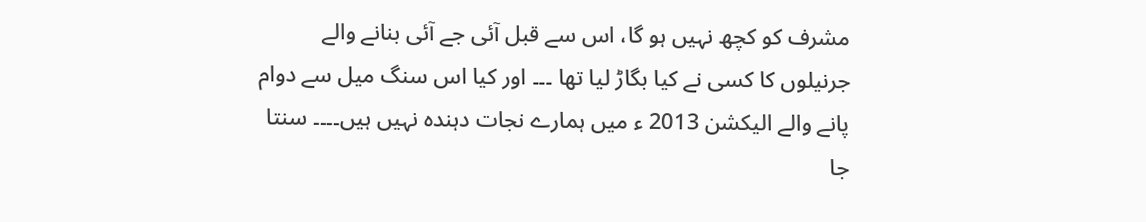مشرف کو کچھ نہیں ہو گا، اس سے قبل آئی جے آئی بنانے والے جرنیلوں کا کسی نے کیا بگاڑ لیا تھا ۔۔۔ اور کیا اس سنگ میل سے دوام پانے والے الیکشن 2013 ء میں ہمارے نجات دہندہ نہیں ہیں۔۔۔۔ سنتا جا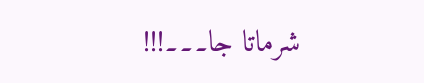شرماتا جا۔۔۔!!!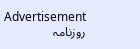Advertisement
روزنامہ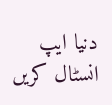دنیا ایپ انسٹال کریں